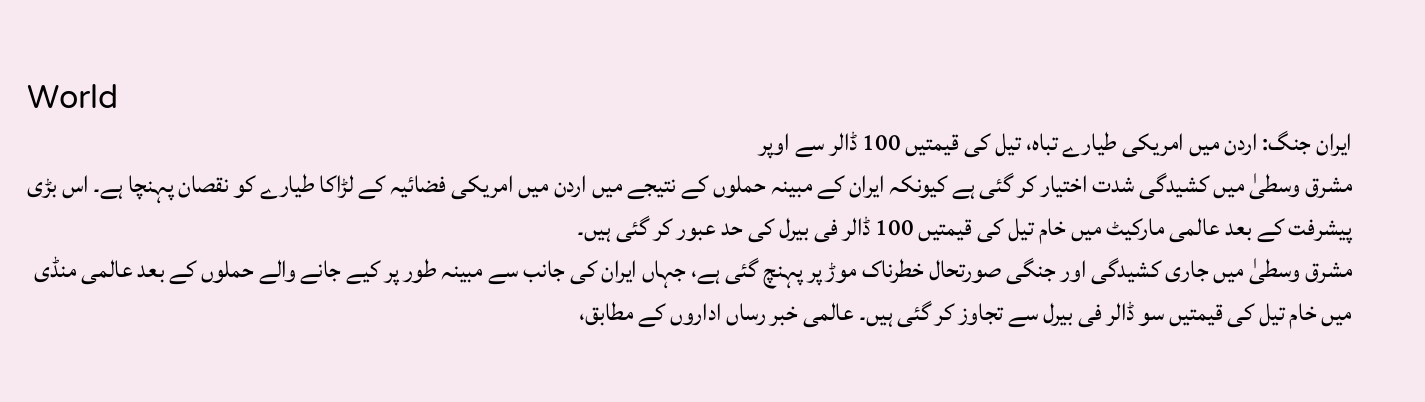World
ایران جنگ: اردن میں امریکی طیارے تباہ، تیل کی قیمتیں 100 ڈالر سے اوپر
مشرق وسطیٰ میں کشیدگی شدت اختیار کر گئی ہے کیونکہ ایران کے مبینہ حملوں کے نتیجے میں اردن میں امریکی فضائیہ کے لڑاکا طیارے کو نقصان پہنچا ہے۔ اس بڑی پیشرفت کے بعد عالمی مارکیٹ میں خام تیل کی قیمتیں 100 ڈالر فی بیرل کی حد عبور کر گئی ہیں۔
مشرق وسطیٰ میں جاری کشیدگی اور جنگی صورتحال خطرناک موڑ پر پہنچ گئی ہے، جہاں ایران کی جانب سے مبینہ طور پر کیے جانے والے حملوں کے بعد عالمی منڈی میں خام تیل کی قیمتیں سو ڈالر فی بیرل سے تجاوز کر گئی ہیں۔ عالمی خبر رساں اداروں کے مطابق،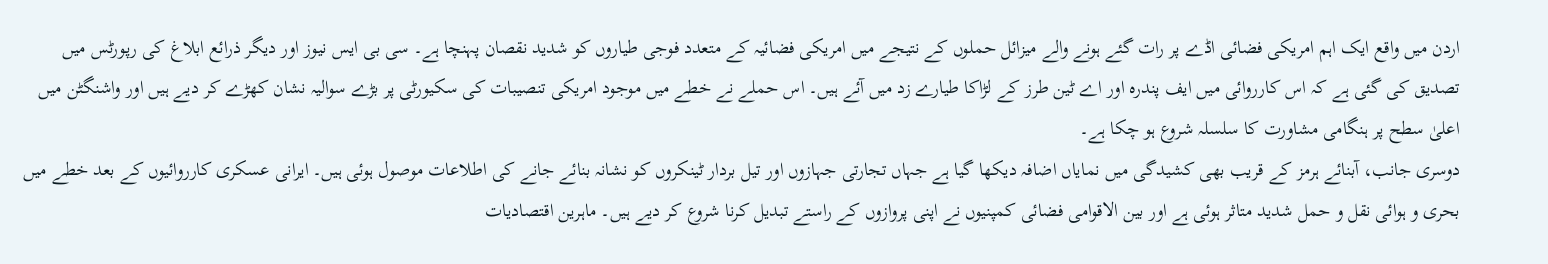اردن میں واقع ایک اہم امریکی فضائی اڈے پر رات گئے ہونے والے میزائل حملوں کے نتیجے میں امریکی فضائیہ کے متعدد فوجی طیاروں کو شدید نقصان پہنچا ہے۔ سی بی ایس نیوز اور دیگر ذرائع ابلاغ کی رپورٹس میں تصدیق کی گئی ہے کہ اس کارروائی میں ایف پندرہ اور اے ٹین طرز کے لڑاکا طیارے زد میں آئے ہیں۔ اس حملے نے خطے میں موجود امریکی تنصیبات کی سکیورٹی پر بڑے سوالیہ نشان کھڑے کر دیے ہیں اور واشنگٹن میں اعلیٰ سطح پر ہنگامی مشاورت کا سلسلہ شروع ہو چکا ہے۔
دوسری جانب، آبنائے ہرمز کے قریب بھی کشیدگی میں نمایاں اضافہ دیکھا گیا ہے جہاں تجارتی جہازوں اور تیل بردار ٹینکروں کو نشانہ بنائے جانے کی اطلاعات موصول ہوئی ہیں۔ ایرانی عسکری کارروائیوں کے بعد خطے میں بحری و ہوائی نقل و حمل شدید متاثر ہوئی ہے اور بین الاقوامی فضائی کمپنیوں نے اپنی پروازوں کے راستے تبدیل کرنا شروع کر دیے ہیں۔ ماہرین اقتصادیات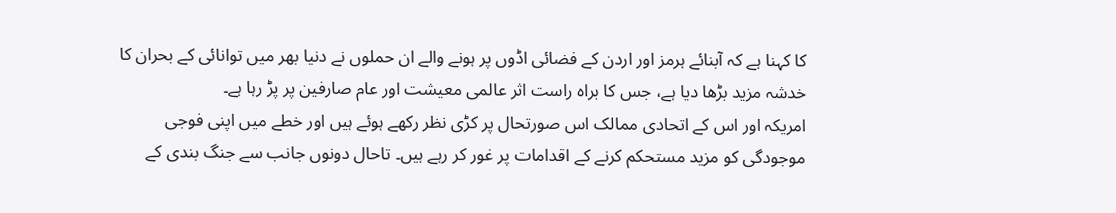کا کہنا ہے کہ آبنائے ہرمز اور اردن کے فضائی اڈوں پر ہونے والے ان حملوں نے دنیا بھر میں توانائی کے بحران کا خدشہ مزید بڑھا دیا ہے، جس کا براہ راست اثر عالمی معیشت اور عام صارفین پر پڑ رہا ہے۔
امریکہ اور اس کے اتحادی ممالک اس صورتحال پر کڑی نظر رکھے ہوئے ہیں اور خطے میں اپنی فوجی موجودگی کو مزید مستحکم کرنے کے اقدامات پر غور کر رہے ہیں۔ تاحال دونوں جانب سے جنگ بندی کے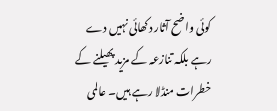کوئی واضح آثار دکھائی نہیں دے رہے بلکہ تنازعہ کے مزید پھیلنے کے خطرات منڈلا رہے ہیں۔ عالمی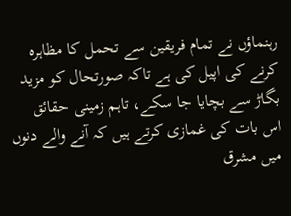رہنماؤں نے تمام فریقین سے تحمل کا مظاہرہ کرنے کی اپیل کی ہے تاکہ صورتحال کو مزید بگاڑ سے بچایا جا سکے، تاہم زمینی حقائق اس بات کی غمازی کرتے ہیں کہ آنے والے دنوں میں مشرق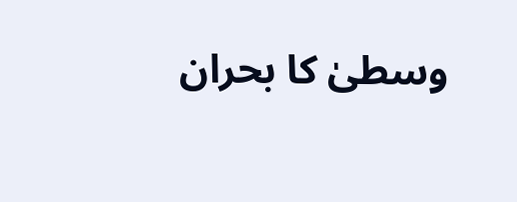وسطیٰ کا بحران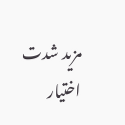مزید شدت اختیار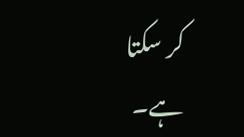کر سکتا ہے۔